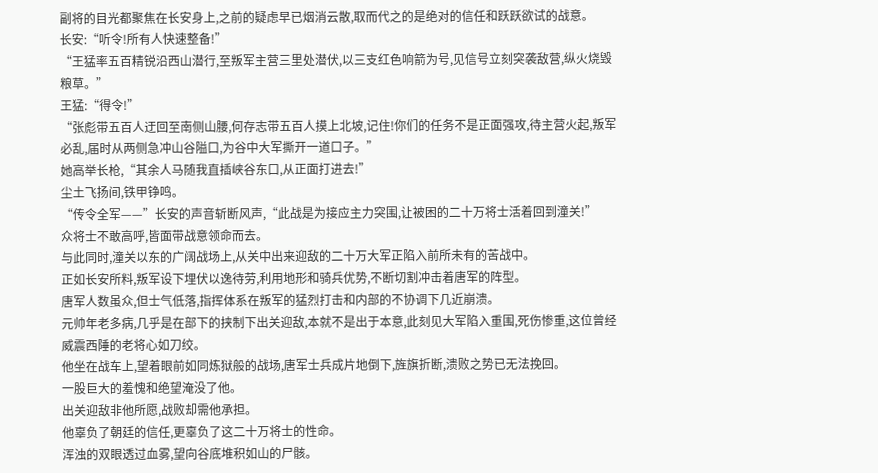副将的目光都聚焦在长安身上,之前的疑虑早已烟消云散,取而代之的是绝对的信任和跃跃欲试的战意。
长安:“听令!所有人快速整备!”
“王猛率五百精锐沿西山潜行,至叛军主营三里处潜伏,以三支红色响箭为号,见信号立刻突袭敌营,纵火烧毁粮草。”
王猛:“得令!”
“张彪带五百人迂回至南侧山腰,何存志带五百人摸上北坡,记住!你们的任务不是正面强攻,待主营火起,叛军必乱,届时从两侧急冲山谷隘口,为谷中大军撕开一道口子。”
她高举长枪,“其余人马随我直插峡谷东口,从正面打进去!”
尘土飞扬间,铁甲铮鸣。
“传令全军——”长安的声音斩断风声,“此战是为接应主力突围,让被困的二十万将士活着回到潼关!”
众将士不敢高呼,皆面带战意领命而去。
与此同时,潼关以东的广阔战场上,从关中出来迎敌的二十万大军正陷入前所未有的苦战中。
正如长安所料,叛军设下埋伏以逸待劳,利用地形和骑兵优势,不断切割冲击着唐军的阵型。
唐军人数虽众,但士气低落,指挥体系在叛军的猛烈打击和内部的不协调下几近崩溃。
元帅年老多病,几乎是在部下的挟制下出关迎敌,本就不是出于本意,此刻见大军陷入重围,死伤惨重,这位曾经威震西陲的老将心如刀绞。
他坐在战车上,望着眼前如同炼狱般的战场,唐军士兵成片地倒下,旌旗折断,溃败之势已无法挽回。
一股巨大的羞愧和绝望淹没了他。
出关迎敌非他所愿,战败却需他承担。
他辜负了朝廷的信任,更辜负了这二十万将士的性命。
浑浊的双眼透过血雾,望向谷底堆积如山的尸骸。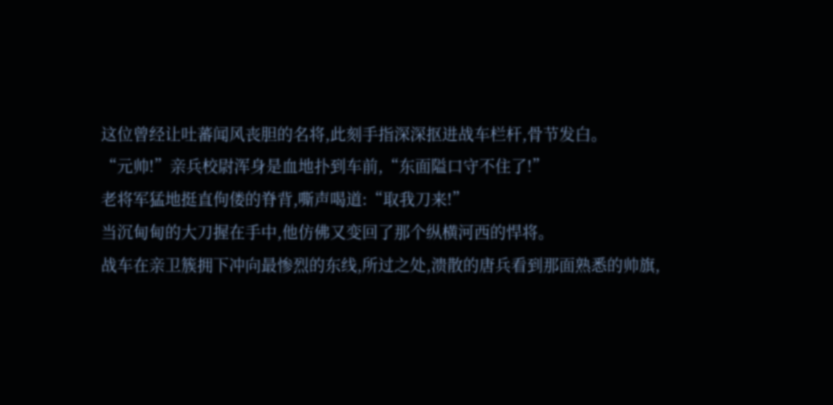这位曾经让吐蕃闻风丧胆的名将,此刻手指深深抠进战车栏杆,骨节发白。
“元帅!”亲兵校尉浑身是血地扑到车前,“东面隘口守不住了!”
老将军猛地挺直佝偻的脊背,嘶声喝道:“取我刀来!”
当沉甸甸的大刀握在手中,他仿佛又变回了那个纵横河西的悍将。
战车在亲卫簇拥下冲向最惨烈的东线,所过之处,溃散的唐兵看到那面熟悉的帅旗,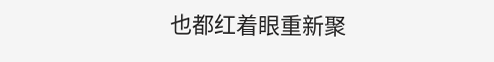也都红着眼重新聚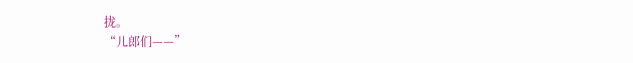拢。
“儿郎们——”